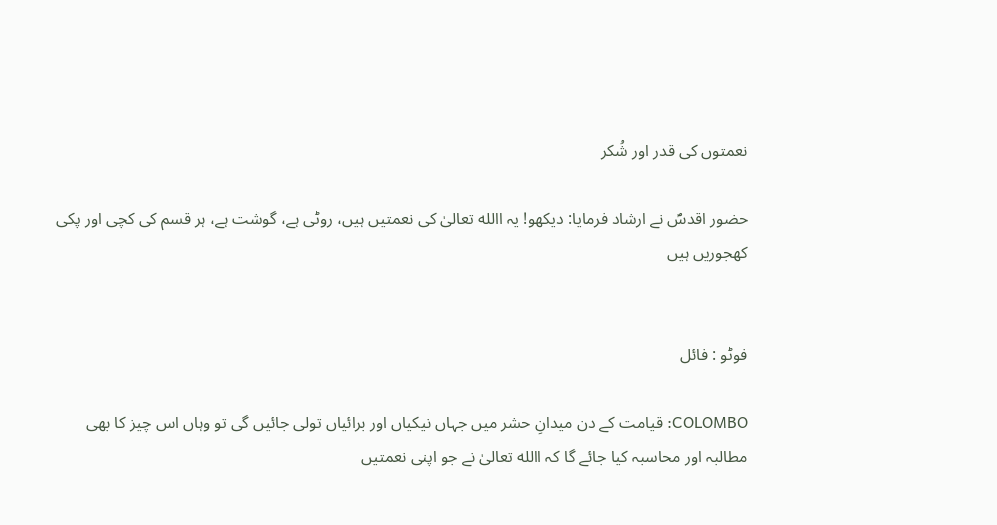نعمتوں کی قدر اور شُکر

حضور اقدسؐ نے ارشاد فرمایا: دیکھو! یہ االله تعالیٰ کی نعمتیں ہیں، روٹی ہے، گوشت ہے، ہر قسم کی کچی اور پکی کھجوریں ہیں


فوٹو : فائل

COLOMBO: قیامت کے دن میدانِ حشر میں جہاں نیکیاں اور برائیاں تولی جائیں گی تو وہاں اس چیز کا بھی مطالبہ اور محاسبہ کیا جائے گا کہ االله تعالیٰ نے جو اپنی نعمتیں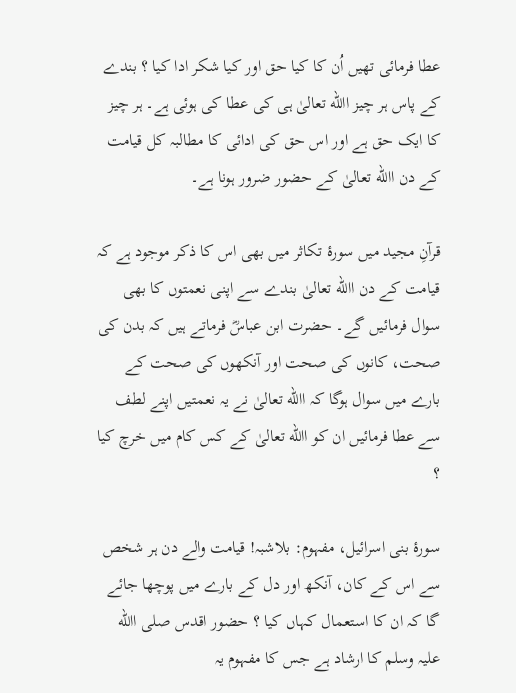عطا فرمائی تھیں اُن کا کیا حق اور کیا شکر ادا کیا ؟ بندے کے پاس ہر چیز االله تعالیٰ ہی کی عطا کی ہوئی ہے۔ ہر چیز کا ایک حق ہے اور اس حق کی ادائی کا مطالبہ کل قیامت کے دن االله تعالیٰ کے حضور ضرور ہونا ہے۔

قرآنِ مجید میں سورۂ تکاثر میں بھی اس کا ذکر موجود ہے کہ قیامت کے دن االله تعالیٰ بندے سے اپنی نعمتوں کا بھی سوال فرمائیں گے۔ حضرت ابن عباسؓ فرماتے ہیں کہ بدن کی صحت، کانوں کی صحت اور آنکھوں کی صحت کے بارے میں سوال ہوگا کہ االله تعالیٰ نے یہ نعمتیں اپنے لطف سے عطا فرمائیں ان کو االله تعالیٰ کے کس کام میں خرچ کیا ؟

سورۂ بنی اسرائیل، مفہوم: بلاشبہ! قیامت والے دن ہر شخص سے اس کے کان، آنکھ اور دل کے بارے میں پوچھا جائے گا کہ ان کا استعمال کہاں کیا ؟ حضور اقدس صلی االله علیہ وسلم کا ارشاد ہے جس کا مفہوم یہ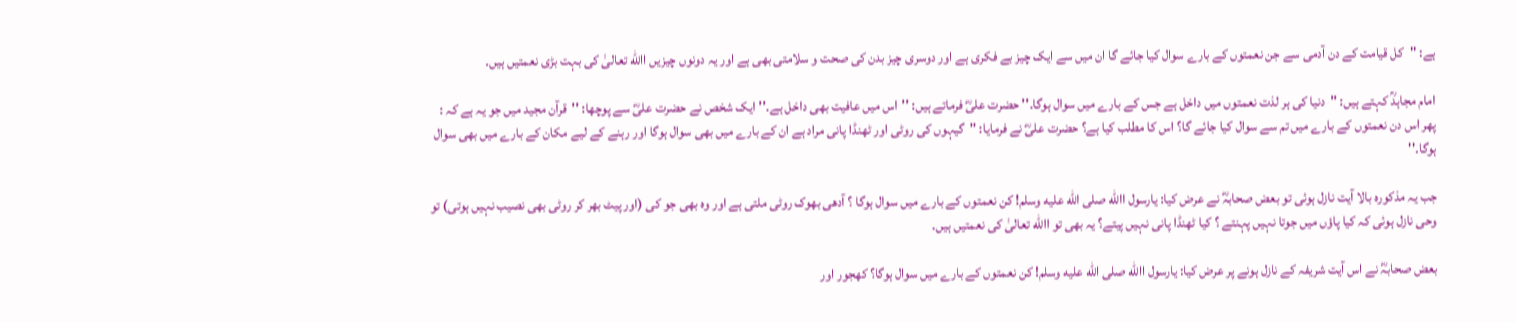ہے: ''کل قیامت کے دن آدمی سے جن نعمتوں کے بارے سوال کیا جائے گا ان میں سے ایک چیز بے فکری ہے اور دوسری چیز بدن کی صحت و سلامتی بھی ہے اور یہ دونوں چیزیں االله تعالیٰ کی بہت بڑی نعمتیں ہیں۔

امام مجاہدؒ کہتے ہیں: ''دنیا کی ہر لذت نعمتوں میں داخل ہے جس کے بارے میں سوال ہوگا۔'' حضرت علیؓ فرماتے ہیں: ''اس میں عافیت بھی داخل ہے۔'' ایک شخص نے حضرت علیؓ سے پوچھا: ''قرآن مجید میں جو یہ ہے کہ : پھر اس دن نعمتوں کے بارے میں تم سے سوال کیا جائے گا؟ اس کا مطلب کیا ہے؟ حضرت علیؓ نے فرمایا: ''گیہوں کی روٹی اور ٹھنڈا پانی مراد ہے ان کے بارے میں بھی سوال ہوگا اور رہنے کے لیے مکان کے بارے میں بھی سوال ہوگا۔''

جب یہ مذکورہ بالا آیت نازل ہوئی تو بعض صحابہؓ نے عرض کیا: یارسول االله صلى الله عليه وسلم! کن نعمتوں کے بارے میں سوال ہوگا ؟ آدھی بھوک روٹی ملتی ہے اور وہ بھی جو کی (اور پیٹ بھر کر روٹی بھی نصیب نہیں ہوتی) تو وحی نازل ہوئی کہ کیا پاؤں میں جوتا نہیں پہنتے ؟ کیا ٹھنڈا پانی نہیں پیتے؟ یہ بھی تو االله تعالیٰ کی نعمتیں ہیں۔

بعض صحابہؓ نے اس آیت شریفہ کے نازل ہونے پر عرض کیا: یارسول االله صلى الله عليه وسلم! کن نعمتوں کے بارے میں سوال ہوگا؟ کھجور اور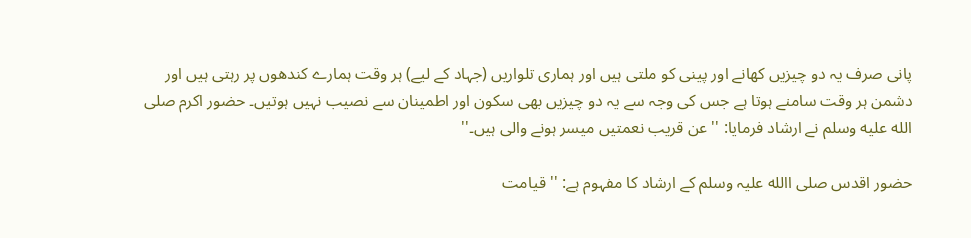پانی صرف یہ دو چیزیں کھانے اور پینی کو ملتی ہیں اور ہماری تلواریں (جہاد کے لیے) ہر وقت ہمارے کندھوں پر رہتی ہیں اور دشمن ہر وقت سامنے ہوتا ہے جس کی وجہ سے یہ دو چیزیں بھی سکون اور اطمینان سے نصیب نہیں ہوتیں۔ حضور اکرم صلى الله عليه وسلم نے ارشاد فرمایا: ''عن قریب نعمتیں میسر ہونے والی ہیں۔''

حضور اقدس صلی االله علیہ وسلم کے ارشاد کا مفہوم ہے: ''قیامت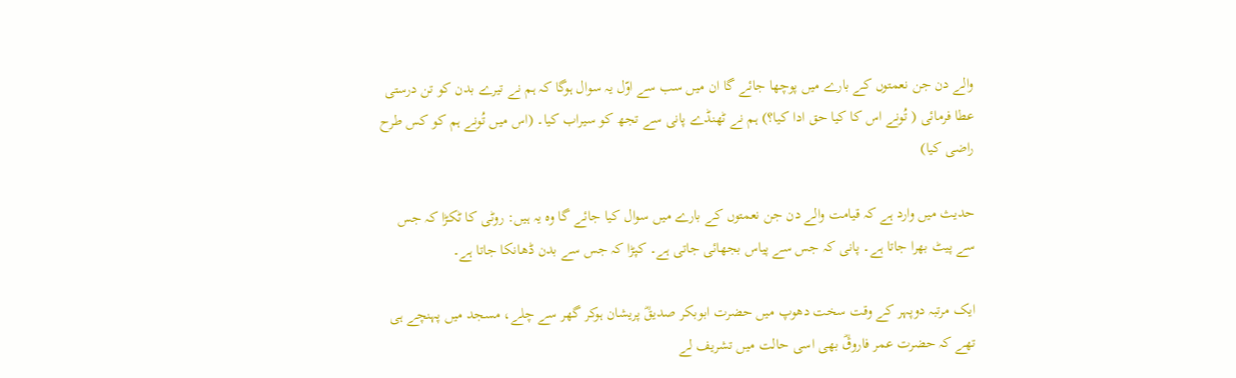والے دن جن نعمتوں کے بارے میں پوچھا جائے گا ان میں سب سے اوّل یہ سوال ہوگا کہ ہم نے تیرے بدن کو تن درستی عطا فرمائی ( تُونے اس کا کیا حق ادا کیا؟) ہم نے ٹھنڈے پانی سے تجھ کو سیراب کیا۔ (اس میں تُونے ہم کو کس طرح راضی کیا)

حدیث میں وارد ہے کہ قیامت والے دن جن نعمتوں کے بارے میں سوال کیا جائے گا وہ یہ ہیں: روٹی کا ٹکڑا کہ جس سے پیٹ بھرا جاتا ہے۔ پانی کہ جس سے پیاس بجھائی جاتی ہے۔ کپڑا کہ جس سے بدن ڈھانکا جاتا ہے۔

ایک مرتبہ دوپہر کے وقت سخت دھوپ میں حضرت ابوبکر صدیقؓ پریشان ہوکر گھر سے چلے، مسجد میں پہنچے ہی تھے کہ حضرت عمر فاروقؓ بھی اسی حالت میں تشریف لے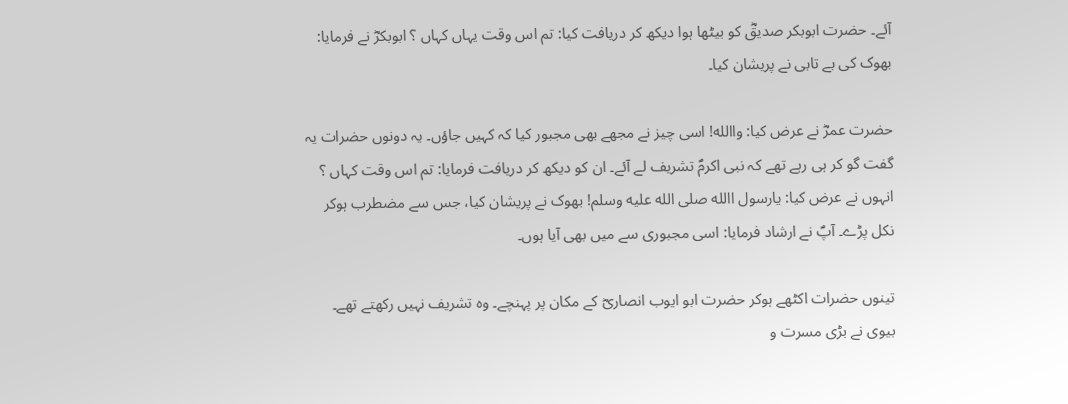آئے۔ حضرت ابوبکر صدیقؓ کو بیٹھا ہوا دیکھ کر دریافت کیا: تم اس وقت یہاں کہاں ؟ ابوبکرؓ نے فرمایا: بھوک کی بے تابی نے پریشان کیا۔

حضرت عمرؓ نے عرض کیا: واالله! اسی چیز نے مجھے بھی مجبور کیا کہ کہیں جاؤں۔ یہ دونوں حضرات یہ گفت گو کر ہی رہے تھے کہ نبی اکرمؐ تشریف لے آئے۔ ان کو دیکھ کر دریافت فرمایا: تم اس وقت کہاں ؟ انہوں نے عرض کیا: یارسول االله صلى الله عليه وسلم! بھوک نے پریشان کیا، جس سے مضطرب ہوکر نکل پڑے۔ آپؐ نے ارشاد فرمایا: اسی مجبوری سے میں بھی آیا ہوں۔

تینوں حضرات اکٹھے ہوکر حضرت ابو ایوب انصاریؓ کے مکان پر پہنچے۔ وہ تشریف نہیں رکھتے تھے۔ بیوی نے بڑی مسرت و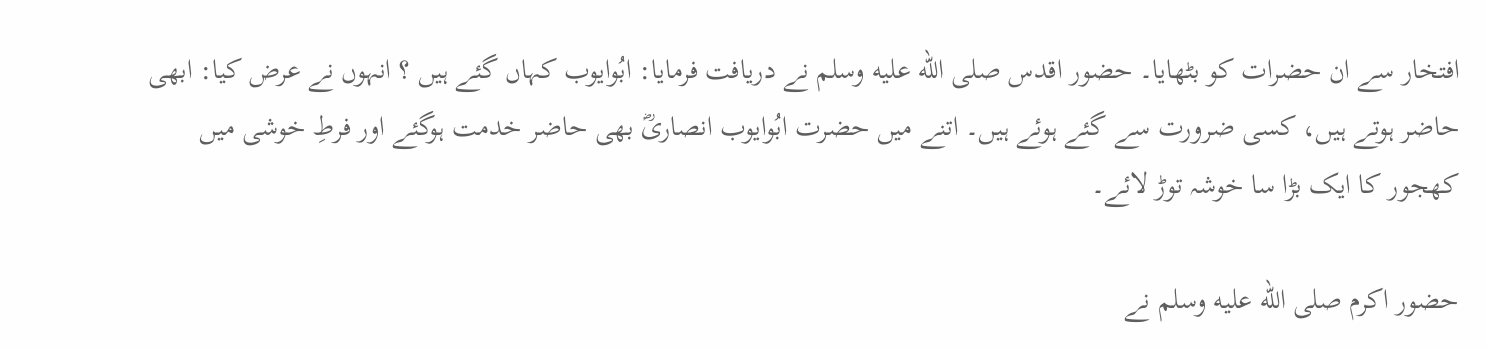افتخار سے ان حضرات کو بٹھایا۔ حضور اقدس صلى الله عليه وسلم نے دریافت فرمایا: ابُوایوب کہاں گئے ہیں ؟ انہوں نے عرض کیا: ابھی حاضر ہوتے ہیں، کسی ضرورت سے گئے ہوئے ہیں۔ اتنے میں حضرت ابُوایوب انصاریؓ بھی حاضر خدمت ہوگئے اور فرطِ خوشی میں کھجور کا ایک بڑا سا خوشہ توڑ لائے۔

حضور اکرم صلى الله عليه وسلم نے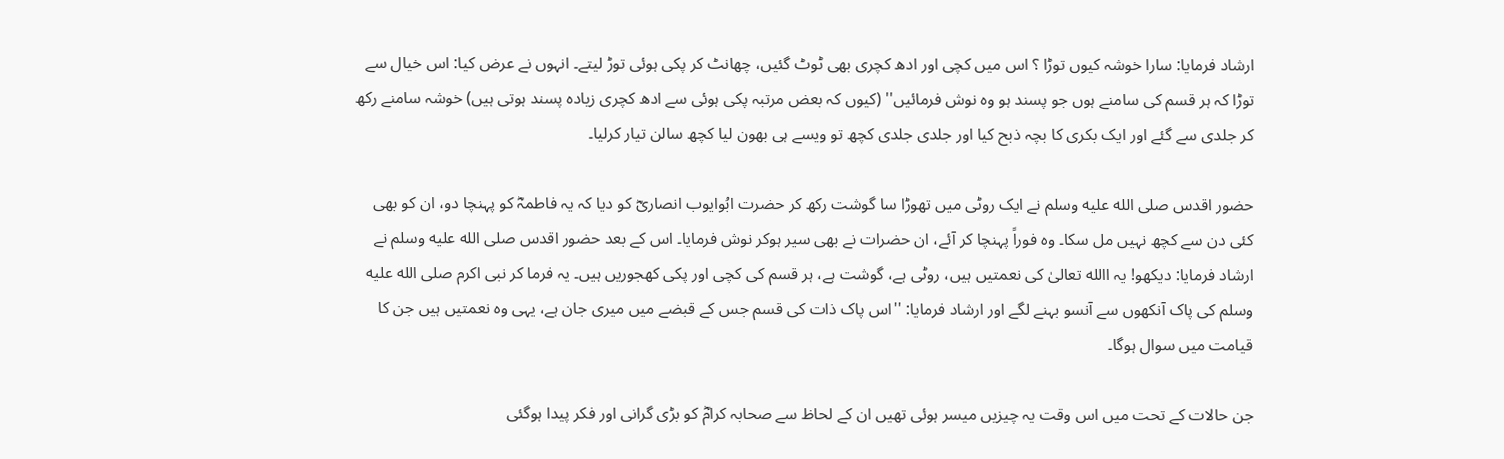ارشاد فرمایا: سارا خوشہ کیوں توڑا ؟ اس میں کچی اور ادھ کچری بھی ٹوٹ گئیں، چھانٹ کر پکی ہوئی توڑ لیتے۔ انہوں نے عرض کیا: اس خیال سے توڑا کہ ہر قسم کی سامنے ہوں جو پسند ہو وہ نوش فرمائیں'' (کیوں کہ بعض مرتبہ پکی ہوئی سے ادھ کچری زیادہ پسند ہوتی ہیں) خوشہ سامنے رکھ کر جلدی سے گئے اور ایک بکری کا بچہ ذبح کیا اور جلدی جلدی کچھ تو ویسے ہی بھون لیا کچھ سالن تیار کرلیا۔

حضور اقدس صلى الله عليه وسلم نے ایک روٹی میں تھوڑا سا گوشت رکھ کر حضرت ابُوایوب انصاریؓ کو دیا کہ یہ فاطمہؓ کو پہنچا دو، ان کو بھی کئی دن سے کچھ نہیں مل سکا۔ وہ فوراً پہنچا کر آئے، ان حضرات نے بھی سیر ہوکر نوش فرمایا۔ اس کے بعد حضور اقدس صلى الله عليه وسلم نے ارشاد فرمایا: دیکھو! یہ االله تعالیٰ کی نعمتیں ہیں، روٹی ہے، گوشت ہے، ہر قسم کی کچی اور پکی کھجوریں ہیں۔ یہ فرما کر نبی اکرم صلى الله عليه وسلم کی پاک آنکھوں سے آنسو بہنے لگے اور ارشاد فرمایا: ''اس پاک ذات کی قسم جس کے قبضے میں میری جان ہے، یہی وہ نعمتیں ہیں جن کا قیامت میں سوال ہوگا۔

جن حالات کے تحت میں اس وقت یہ چیزیں میسر ہوئی تھیں ان کے لحاظ سے صحابہ کرامؓ کو بڑی گرانی اور فکر پیدا ہوگئی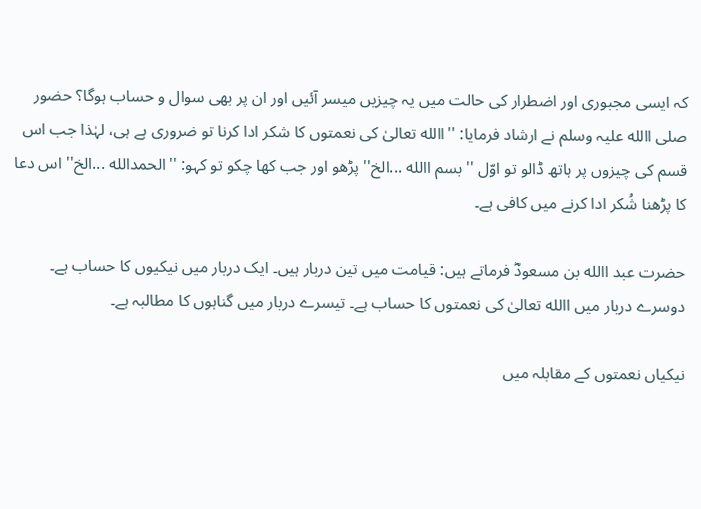کہ ایسی مجبوری اور اضطرار کی حالت میں یہ چیزیں میسر آئیں اور ان پر بھی سوال و حساب ہوگا؟ حضور صلی االله علیہ وسلم نے ارشاد فرمایا: ''االله تعالیٰ کی نعمتوں کا شکر ادا کرنا تو ضروری ہے ہی، لہٰذا جب اس قسم کی چیزوں پر ہاتھ ڈالو تو اوّل ''بسم االله ...الخ'' پڑھو اور جب کھا چکو تو کہو: ''الحمدالله ...الخ'' اس دعا کا پڑھنا شُکر ادا کرنے میں کافی ہے۔

حضرت عبد االله بن مسعودؓ فرماتے ہیں: قیامت میں تین دربار ہیں۔ ایک دربار میں نیکیوں کا حساب ہے۔ دوسرے دربار میں االله تعالیٰ کی نعمتوں کا حساب ہے۔ تیسرے دربار میں گناہوں کا مطالبہ ہے۔

نیکیاں نعمتوں کے مقابلہ میں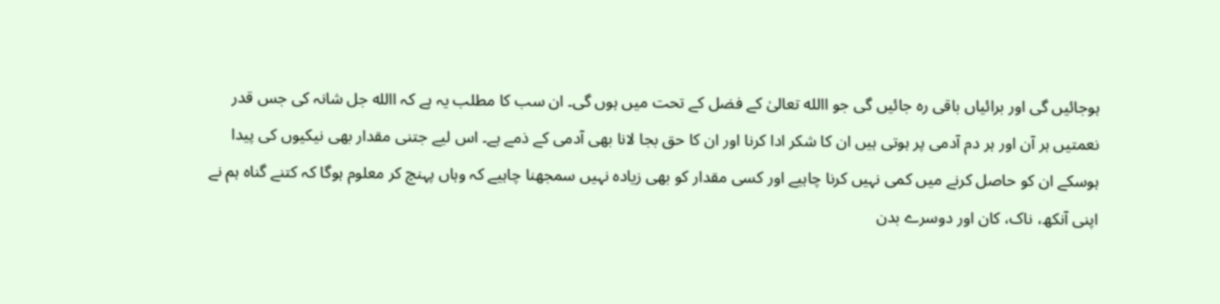ہوجائیں گی اور برائیاں باقی رہ جائیں گی جو االله تعالیٰ کے فضل کے تحت میں ہوں گی۔ ان سب کا مطلب یہ ہے کہ االله جل شانہ کی جس قدر نعمتیں ہر آن اور ہر دم آدمی پر ہوتی ہیں ان کا شکر ادا کرنا اور ان کا حق بجا لانا بھی آدمی کے ذمے ہے۔ اس لیے جتنی مقدار بھی نیکیوں کی پیدا ہوسکے ان کو حاصل کرنے میں کمی نہیں کرنا چاہیے اور کسی مقدار کو بھی زیادہ نہیں سمجھنا چاہیے کہ وہاں پہنچ کر معلوم ہوگا کہ کتنے گناہ ہم نے اپنی آنکھ، ناک، کان اور دوسرے بدن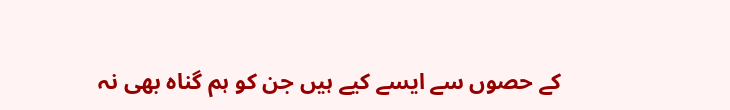کے حصوں سے ایسے کیے ہیں جن کو ہم گناہ بھی نہ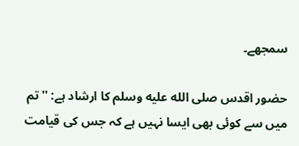سمجھے۔

حضور اقدس صلى الله عليه وسلم کا ارشاد ہے: ''تم میں سے کوئی بھی ایسا نہیں ہے کہ جس کی قیامت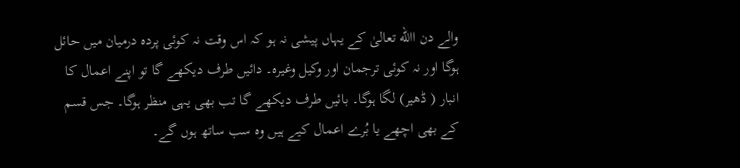والے دن االله تعالیٰ کے یہاں پیشی نہ ہو کہ اس وقت نہ کوئی پردہ درمیان میں حائل ہوگا اور نہ کوئی ترجمان اور وکیل وغیرہ۔ دائیں طرف دیکھے گا تو اپنے اعمال کا انبار ( ڈھیر) لگا ہوگا۔ بائیں طرف دیکھے گا تب بھی یہی منظر ہوگا۔ جس قسم کے بھی اچھے یا بُرے اعمال کیے ہیں وہ سب ساتھ ہوں گے۔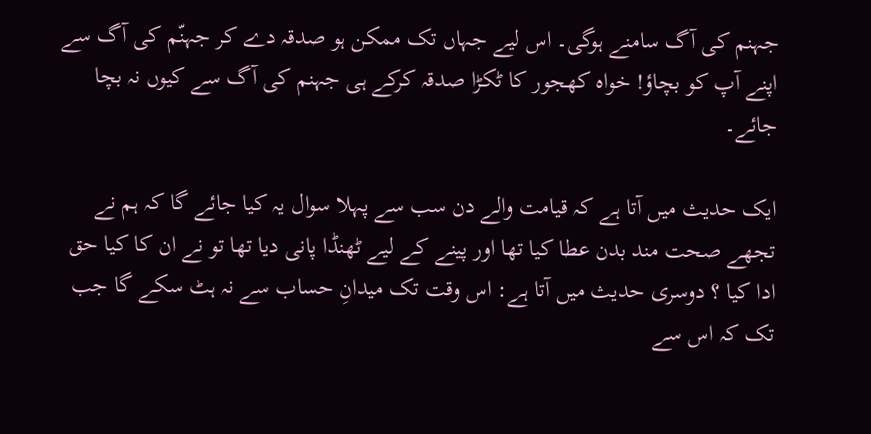جہنم کی آگ سامنے ہوگی۔ اس لیے جہاں تک ممکن ہو صدقہ دے کر جہنّم کی آگ سے اپنے آپ کو بچاؤ! خواہ کھجور کا ٹکڑا صدقہ کرکے ہی جہنم کی آگ سے کیوں نہ بچا جائے۔

ایک حدیث میں آتا ہے کہ قیامت والے دن سب سے پہلا سوال یہ کیا جائے گا کہ ہم نے تجھے صحت مند بدن عطا کیا تھا اور پینے کے لیے ٹھنڈا پانی دیا تھا تو نے ان کا کیا حق ادا کیا ؟ دوسری حدیث میں آتا ہے: اس وقت تک میدانِ حساب سے نہ ہٹ سکے گا جب تک کہ اس سے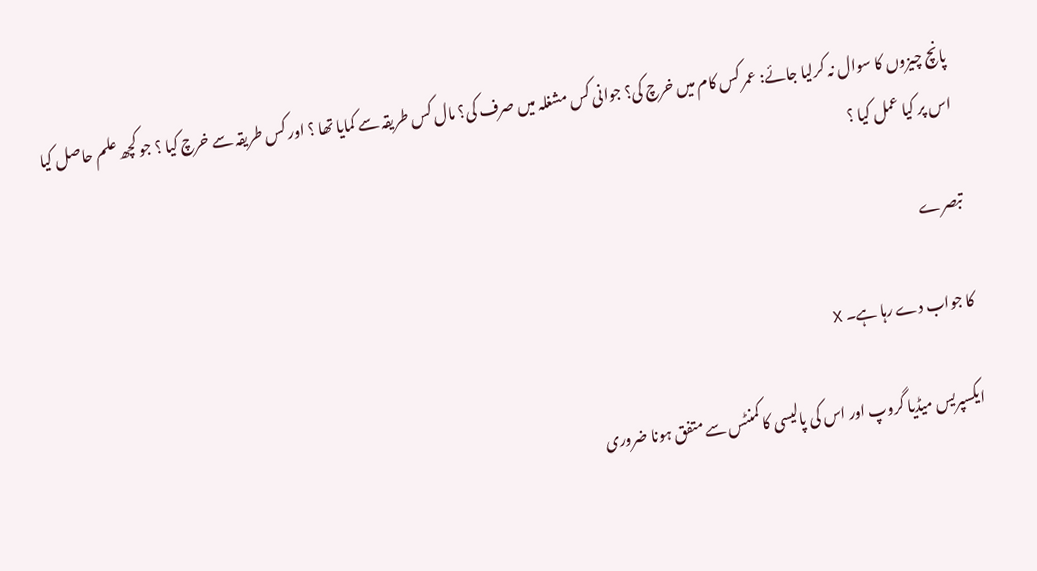پانچ چیزوں کا سوال نہ کرلیا جائے: عمر کس کام میں خرچ کی؟ جوانی کس مشغلہ میں صرف کی؟ مال کس طریقہ سے کمایا تھا ؟ اور کس طریقہ سے خرچ کیا ؟ جو کچھ علم حاصل کیا اس پر کیا عمل کیا ؟

تبصرے

کا جواب دے رہا ہے۔ X

ایکسپریس میڈیا گروپ اور اس کی پالیسی کا کمنٹس سے متفق ہونا ضروری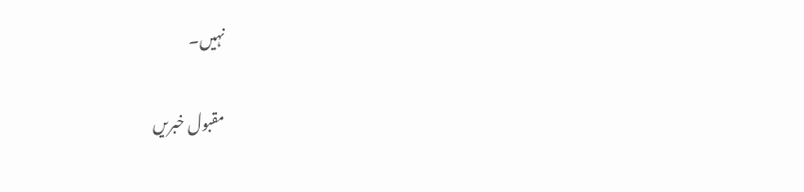نہیں۔

مقبول خبریں